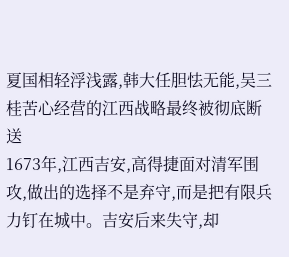夏国相轻浮浅露,韩大任胆怯无能,吴三桂苦心经营的江西战略最终被彻底断送
1673年,江西吉安,高得捷面对清军围攻,做出的选择不是弃守,而是把有限兵力钉在城中。吉安后来失守,却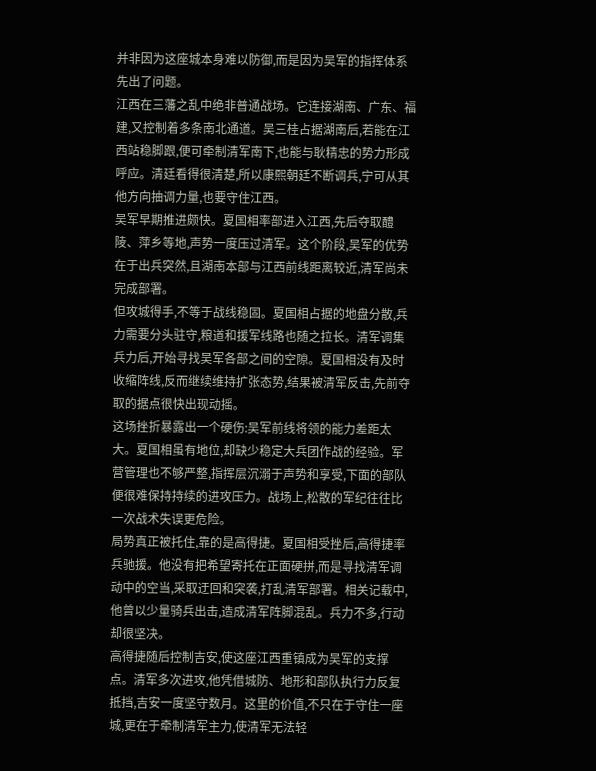并非因为这座城本身难以防御,而是因为吴军的指挥体系先出了问题。
江西在三藩之乱中绝非普通战场。它连接湖南、广东、福建,又控制着多条南北通道。吴三桂占据湖南后,若能在江西站稳脚跟,便可牵制清军南下,也能与耿精忠的势力形成呼应。清廷看得很清楚,所以康熙朝廷不断调兵,宁可从其他方向抽调力量,也要守住江西。
吴军早期推进颇快。夏国相率部进入江西,先后夺取醴陵、萍乡等地,声势一度压过清军。这个阶段,吴军的优势在于出兵突然,且湖南本部与江西前线距离较近,清军尚未完成部署。
但攻城得手,不等于战线稳固。夏国相占据的地盘分散,兵力需要分头驻守,粮道和援军线路也随之拉长。清军调集兵力后,开始寻找吴军各部之间的空隙。夏国相没有及时收缩阵线,反而继续维持扩张态势,结果被清军反击,先前夺取的据点很快出现动摇。
这场挫折暴露出一个硬伤:吴军前线将领的能力差距太大。夏国相虽有地位,却缺少稳定大兵团作战的经验。军营管理也不够严整,指挥层沉溺于声势和享受,下面的部队便很难保持持续的进攻压力。战场上,松散的军纪往往比一次战术失误更危险。
局势真正被托住,靠的是高得捷。夏国相受挫后,高得捷率兵驰援。他没有把希望寄托在正面硬拼,而是寻找清军调动中的空当,采取迂回和突袭,打乱清军部署。相关记载中,他曾以少量骑兵出击,造成清军阵脚混乱。兵力不多,行动却很坚决。
高得捷随后控制吉安,使这座江西重镇成为吴军的支撑点。清军多次进攻,他凭借城防、地形和部队执行力反复抵挡,吉安一度坚守数月。这里的价值,不只在于守住一座城,更在于牵制清军主力,使清军无法轻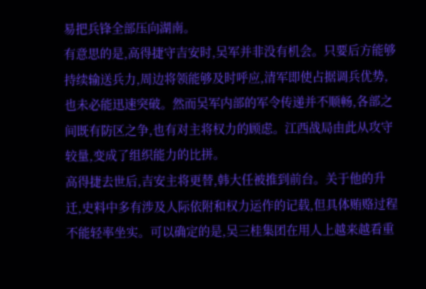易把兵锋全部压向湖南。
有意思的是,高得捷守吉安时,吴军并非没有机会。只要后方能够持续输送兵力,周边将领能够及时呼应,清军即使占据调兵优势,也未必能迅速突破。然而吴军内部的军令传递并不顺畅,各部之间既有防区之争,也有对主将权力的顾虑。江西战局由此从攻守较量,变成了组织能力的比拼。
高得捷去世后,吉安主将更替,韩大任被推到前台。关于他的升迁,史料中多有涉及人际依附和权力运作的记载,但具体贿赂过程不能轻率坐实。可以确定的是,吴三桂集团在用人上越来越看重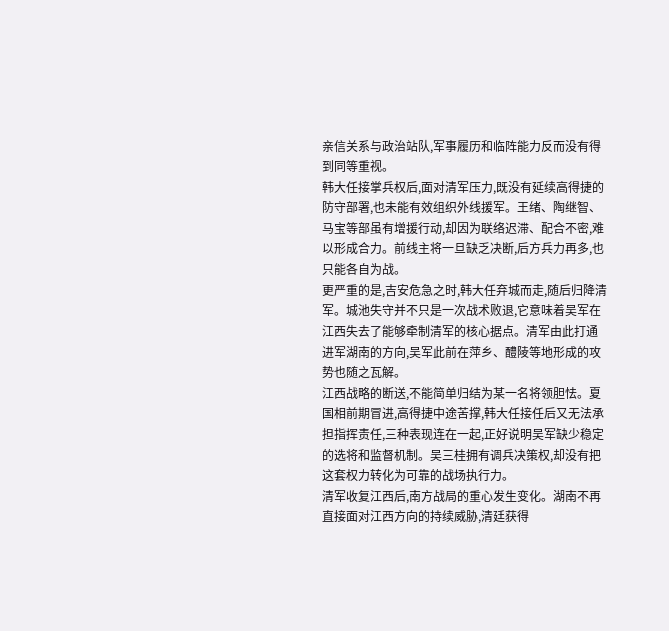亲信关系与政治站队,军事履历和临阵能力反而没有得到同等重视。
韩大任接掌兵权后,面对清军压力,既没有延续高得捷的防守部署,也未能有效组织外线援军。王绪、陶继智、马宝等部虽有增援行动,却因为联络迟滞、配合不密,难以形成合力。前线主将一旦缺乏决断,后方兵力再多,也只能各自为战。
更严重的是,吉安危急之时,韩大任弃城而走,随后归降清军。城池失守并不只是一次战术败退,它意味着吴军在江西失去了能够牵制清军的核心据点。清军由此打通进军湖南的方向,吴军此前在萍乡、醴陵等地形成的攻势也随之瓦解。
江西战略的断送,不能简单归结为某一名将领胆怯。夏国相前期冒进,高得捷中途苦撑,韩大任接任后又无法承担指挥责任,三种表现连在一起,正好说明吴军缺少稳定的选将和监督机制。吴三桂拥有调兵决策权,却没有把这套权力转化为可靠的战场执行力。
清军收复江西后,南方战局的重心发生变化。湖南不再直接面对江西方向的持续威胁,清廷获得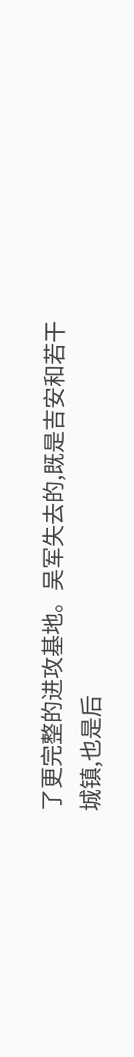了更完整的进攻基地。吴军失去的,既是吉安和若干城镇,也是后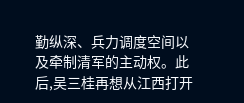勤纵深、兵力调度空间以及牵制清军的主动权。此后,吴三桂再想从江西打开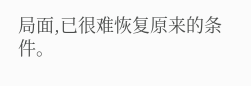局面,已很难恢复原来的条件。